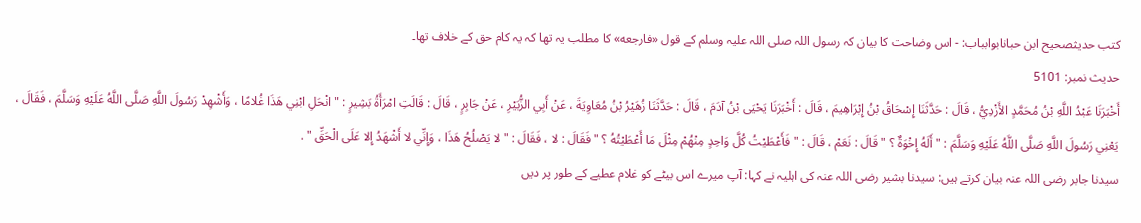کتب حدیثصحیح ابن حبانابوابباب: - اس وضاحت کا بیان کہ رسول اللہ صلی اللہ علیہ وسلم کے قول «فارجعه» کا مطلب یہ تھا کہ یہ کام حق کے خلاف تھا۔
حدیث نمبر: 5101
أَخْبَرَنَا عَبْدُ اللَّهِ بْنُ مُحَمَّدٍ الأَزْدِيُّ ، قَالَ : حَدَّثَنَا إِسْحَاقُ بْنُ إِبْرَاهِيمَ ، قَالَ : أَخْبَرَنَا يَحْيَى بْنُ آدَمَ ، قَالَ : حَدَّثَنَا زُهَيْرُ بْنُ مُعَاوِيَةَ ، عَنْ أَبِي الزُّبَيْرِ ، عَنْ جَابِرٍ ، قَالَ : قَالَتِ امْرَأَةُ بَشِيرٍ : " انْحَلِ ابْنِي هَذَا غُلامًا ، وَأَشْهِدْ رَسُولَ اللَّهِ صَلَّى اللَّهُ عَلَيْهِ وَسَلَّمَ ، فَقَالَ ، يَعْنِي رَسُولَ اللَّهِ صَلَّى اللَّهُ عَلَيْهِ وَسَلَّمَ : " أَلَهُ إِخْوَةٌ ؟ " قَالَ : نَعَمْ ، قَالَ : " فَأَعْطَيْتُ كُلَّ وَاحِدٍ مِنْهُمْ مِثْلَ مَا أَعْطَيْتُهُ ؟ " فَقَالَ : لا ، فَقَالَ : " لا يَصْلُحُ هَذَا ، وَإِنِّي لا أَشْهَدُ إِلا عَلَى الْحَقِّ " .
سیدنا جابر رضی اللہ عنہ بیان کرتے ہیں: سیدنا بشیر رضی اللہ عنہ کی اہلیہ نے کہا: آپ میرے اس بیٹے کو غلام عطیے کے طور پر دیں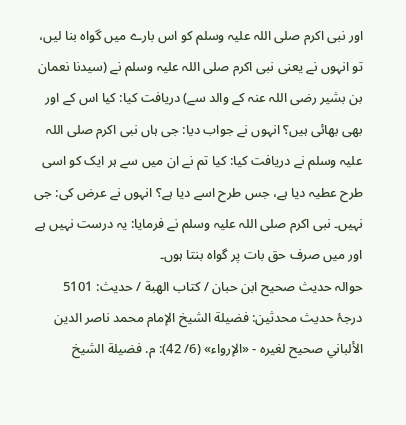اور نبی اکرم صلی اللہ علیہ وسلم کو اس بارے میں گواہ بنا لیں، تو انہوں نے یعنی نبی اکرم صلی اللہ علیہ وسلم نے (سیدنا نعمان بن بشیر رضی اللہ عنہ کے والد سے) دریافت کیا: کیا اس کے اور بھی بھائی ہیں؟ انہوں نے جواب دیا: جی ہاں نبی اکرم صلی اللہ علیہ وسلم نے دریافت کیا: کیا تم نے ان میں سے ہر ایک کو اسی طرح عطیہ دیا ہے، جس طرح اسے دیا ہے؟ انہوں نے عرض کی: جی نہیں۔ نبی اکرم صلی اللہ علیہ وسلم نے فرمایا: یہ درست نہیں ہے اور میں صرف حق بات پر گواہ بنتا ہوں۔
حوالہ حدیث صحیح ابن حبان / كتاب الهبة / حدیث: 5101
درجۂ حدیث محدثین: فضيلة الشيخ الإمام محمد ناصر الدين الألباني صحيح لغيره - «الإرواء» (6/ 42): م. فضيلة الشيخ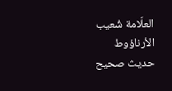العلّامة شُعيب الأرناؤوط حديث صحيح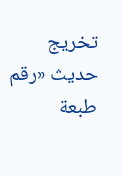تخریج حدیث «رقم طبعة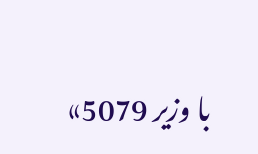با وزير 5079»